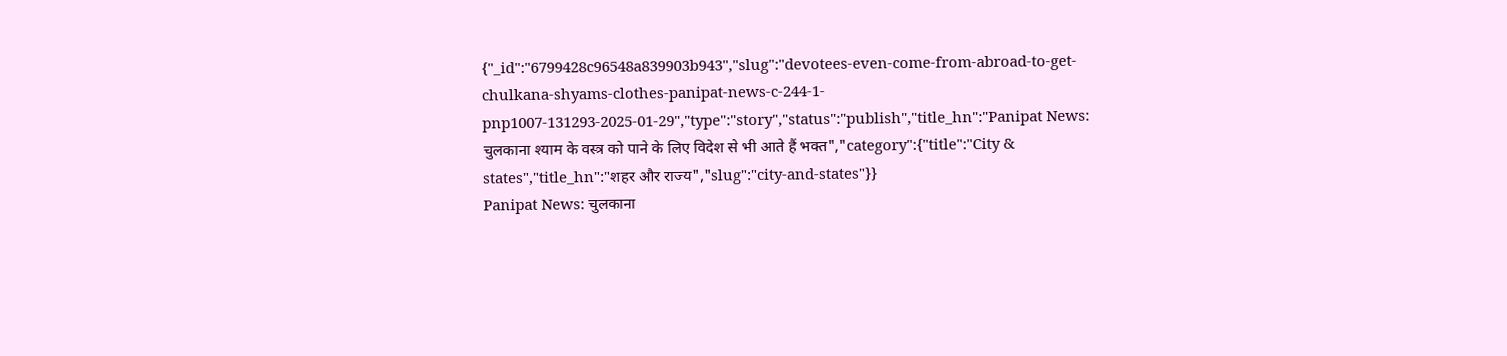{"_id":"6799428c96548a839903b943","slug":"devotees-even-come-from-abroad-to-get-chulkana-shyams-clothes-panipat-news-c-244-1-pnp1007-131293-2025-01-29","type":"story","status":"publish","title_hn":"Panipat News: चुलकाना श्याम के वस्त्र को पाने के लिए विदेश से भी आते हैं भक्त","category":{"title":"City & states","title_hn":"शहर और राज्य","slug":"city-and-states"}}
Panipat News: चुलकाना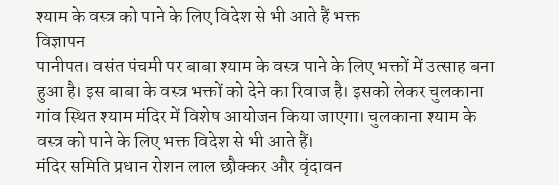श्याम के वस्त्र को पाने के लिए विदेश से भी आते हैं भक्त
विज्ञापन
पानीपत। वसंत पंचमी पर बाबा श्याम के वस्त्र पाने के लिए भक्तों में उत्साह बना हुआ है। इस बाबा के वस्त्र भक्तों को देने का रिवाज है। इसको लेकर चुलकाना गांव स्थित श्याम मंदिर में विशेष आयोजन किया जाएगा। चुलकाना श्याम के वस्त्र को पाने के लिए भक्त विदेश से भी आते हैं।
मंदिर समिति प्रधान रोशन लाल छौक्कर और वृंदावन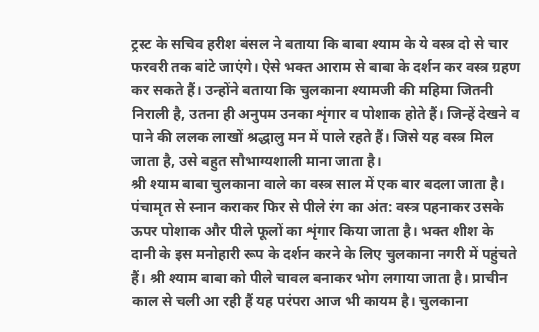ट्रस्ट के सचिव हरीश बंसल ने बताया कि बाबा श्याम के ये वस्त्र दो से चार फरवरी तक बांटे जाएंगे। ऐसे भक्त आराम से बाबा के दर्शन कर वस्त्र ग्रहण कर सकते हैं। उन्होंने बताया कि चुलकाना श्यामजी की महिमा जितनी निराली है, उतना ही अनुपम उनका शृंगार व पोशाक होते हैं। जिन्हें देखने व पाने की ललक लाखों श्रद्धालु मन में पाले रहते हैं। जिसे यह वस्त्र मिल जाता है, उसे बहुत सौभाग्यशाली माना जाता है।
श्री श्याम बाबा चुलकाना वाले का वस्त्र साल में एक बार बदला जाता है। पंचामृत से स्नान कराकर फिर से पीले रंग का अंत: वस्त्र पहनाकर उसके ऊपर पोशाक और पीले फूलों का शृंगार किया जाता है। भक्त शीश के दानी के इस मनोहारी रूप के दर्शन करने के लिए चुलकाना नगरी में पहुंचते हैं। श्री श्याम बाबा को पीले चावल बनाकर भोग लगाया जाता है। प्राचीन काल से चली आ रही हैं यह परंपरा आज भी कायम है। चुलकाना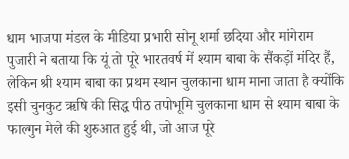धाम भाजपा मंडल के मीडिया प्रभारी सोनू शर्मा छदिया और मांगेराम पुजारी ने बताया कि यूं तो पूरे भारतवर्ष में श्याम बाबा के सैंकड़ों मंदिर हैं, लेकिन श्री श्याम बाबा का प्रथम स्थान चुलकाना धाम माना जाता है क्योंकि इसी चुनकुट ऋषि की सिद्ध पीठ तपोभूमि चुलकाना धाम से श्याम बाबा के फाल्गुन मेले की शुरुआत हुई थी, जो आज पूरे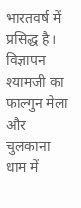भारतवर्ष में प्रसिद्ध है।
विज्ञापन
श्यामजी का फाल्गुन मेला और चुलकाना धाम में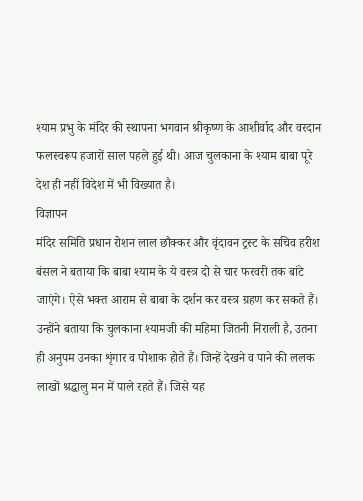श्याम प्रभु के मंदिर की स्थापना भगवान श्रीकृष्ण के आशीर्वाद और वरदान फलस्वरूप हजारों साल पहले हुई थी। आज चुलकाना के श्याम बाबा पूरे देश ही नहीं विदेश में भी विख्यात है।
विज्ञापन
मंदिर समिति प्रधान रोशन लाल छौक्कर और वृंदावन ट्रस्ट के सचिव हरीश बंसल ने बताया कि बाबा श्याम के ये वस्त्र दो से चार फरवरी तक बांटे जाएंगे। ऐसे भक्त आराम से बाबा के दर्शन कर वस्त्र ग्रहण कर सकते हैं। उन्होंने बताया कि चुलकाना श्यामजी की महिमा जितनी निराली है, उतना ही अनुपम उनका शृंगार व पोशाक होते हैं। जिन्हें देखने व पाने की ललक लाखों श्रद्धालु मन में पाले रहते हैं। जिसे यह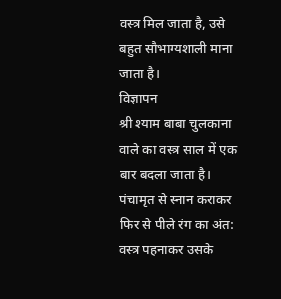वस्त्र मिल जाता है, उसे बहुत सौभाग्यशाली माना जाता है।
विज्ञापन
श्री श्याम बाबा चुलकाना वाले का वस्त्र साल में एक बार बदला जाता है। पंचामृत से स्नान कराकर फिर से पीले रंग का अंत: वस्त्र पहनाकर उसके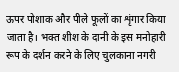ऊपर पोशाक और पीले फूलों का शृंगार किया जाता है। भक्त शीश के दानी के इस मनोहारी रूप के दर्शन करने के लिए चुलकाना नगरी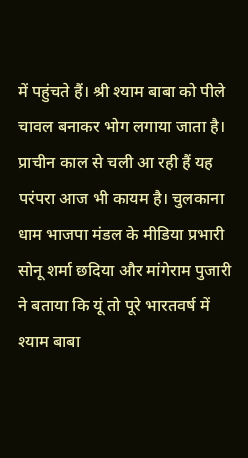में पहुंचते हैं। श्री श्याम बाबा को पीले चावल बनाकर भोग लगाया जाता है। प्राचीन काल से चली आ रही हैं यह परंपरा आज भी कायम है। चुलकाना धाम भाजपा मंडल के मीडिया प्रभारी सोनू शर्मा छदिया और मांगेराम पुजारी ने बताया कि यूं तो पूरे भारतवर्ष में श्याम बाबा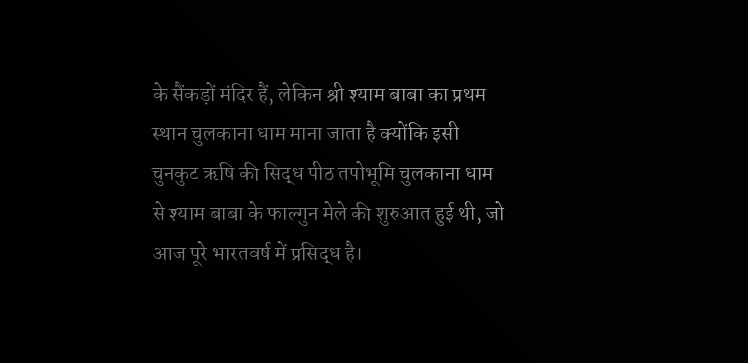के सैंकड़ों मंदिर हैं, लेकिन श्री श्याम बाबा का प्रथम स्थान चुलकाना धाम माना जाता है क्योंकि इसी चुनकुट ऋषि की सिद्ध पीठ तपोभूमि चुलकाना धाम से श्याम बाबा के फाल्गुन मेले की शुरुआत हुई थी, जो आज पूरे भारतवर्ष में प्रसिद्ध है।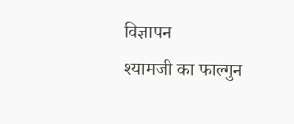विज्ञापन
श्यामजी का फाल्गुन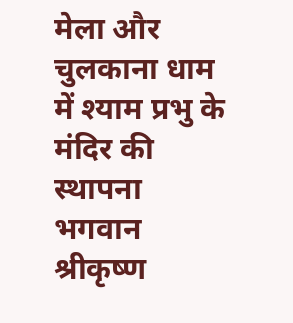मेला और चुलकाना धाम में श्याम प्रभु के मंदिर की स्थापना भगवान श्रीकृष्ण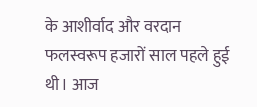के आशीर्वाद और वरदान फलस्वरूप हजारों साल पहले हुई थी। आज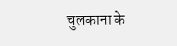चुलकाना के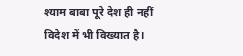श्याम बाबा पूरे देश ही नहीं विदेश में भी विख्यात है।